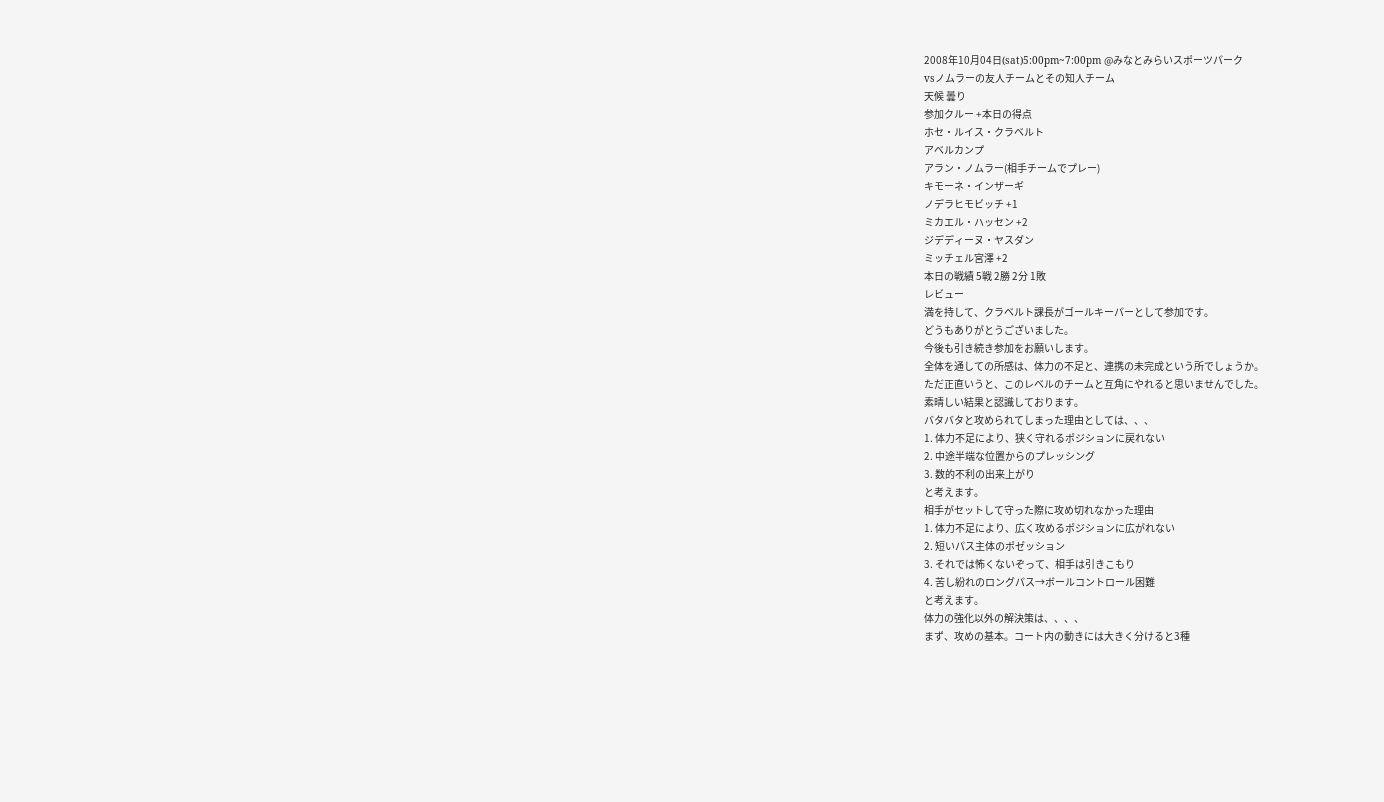2008年10月04日(sat)5:00pm~7:00pm @みなとみらいスポーツパーク
vsノムラーの友人チームとその知人チーム
天候 曇り
参加クルー +本日の得点
ホセ・ルイス・クラベルト
アベルカンプ
アラン・ノムラー(相手チームでプレー)
キモーネ・インザーギ
ノデラヒモビッチ +1
ミカエル・ハッセン +2
ジデディーヌ・ヤスダン
ミッチェル宮澤 +2
本日の戦績 5戦 2勝 2分 1敗
レビュー
満を持して、クラベルト課長がゴールキーパーとして参加です。
どうもありがとうございました。
今後も引き続き参加をお願いします。
全体を通しての所感は、体力の不足と、連携の未完成という所でしょうか。
ただ正直いうと、このレベルのチームと互角にやれると思いませんでした。
素晴しい結果と認識しております。
バタバタと攻められてしまった理由としては、、、
1. 体力不足により、狭く守れるポジションに戻れない
2. 中途半端な位置からのプレッシング
3. 数的不利の出来上がり
と考えます。
相手がセットして守った際に攻め切れなかった理由
1. 体力不足により、広く攻めるポジションに広がれない
2. 短いパス主体のポゼッション
3. それでは怖くないぞって、相手は引きこもり
4. 苦し紛れのロングパス→ボールコントロール困難
と考えます。
体力の強化以外の解決策は、、、、
まず、攻めの基本。コート内の動きには大きく分けると3種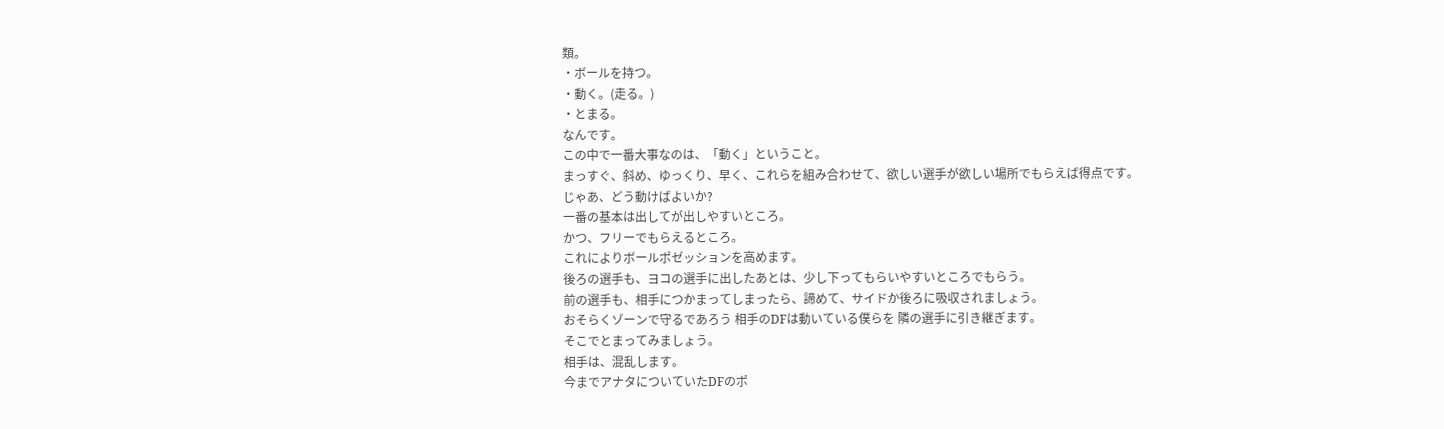類。
・ボールを持つ。
・動く。(走る。)
・とまる。
なんです。
この中で一番大事なのは、「動く」ということ。
まっすぐ、斜め、ゆっくり、早く、これらを組み合わせて、欲しい選手が欲しい場所でもらえば得点です。
じゃあ、どう動けばよいか?
一番の基本は出してが出しやすいところ。
かつ、フリーでもらえるところ。
これによりボールポゼッションを高めます。
後ろの選手も、ヨコの選手に出したあとは、少し下ってもらいやすいところでもらう。
前の選手も、相手につかまってしまったら、諦めて、サイドか後ろに吸収されましょう。
おそらくゾーンで守るであろう 相手のDFは動いている僕らを 隣の選手に引き継ぎます。
そこでとまってみましょう。
相手は、混乱します。
今までアナタについていたDFのポ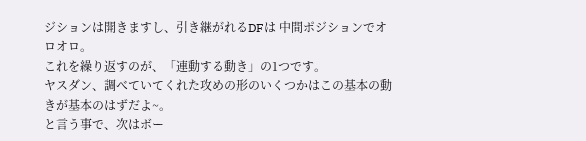ジションは開きますし、引き継がれるDFは 中間ポジションでオロオロ。
これを繰り返すのが、「連動する動き」の1つです。
ヤスダン、調べていてくれた攻めの形のいくつかはこの基本の動きが基本のはずだよ~。
と言う事で、次はボー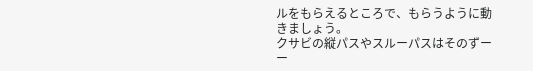ルをもらえるところで、もらうように動きましょう。
クサビの縦パスやスルーパスはそのずーー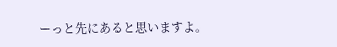ーっと先にあると思いますよ。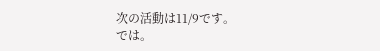次の活動は11/9です。
では。